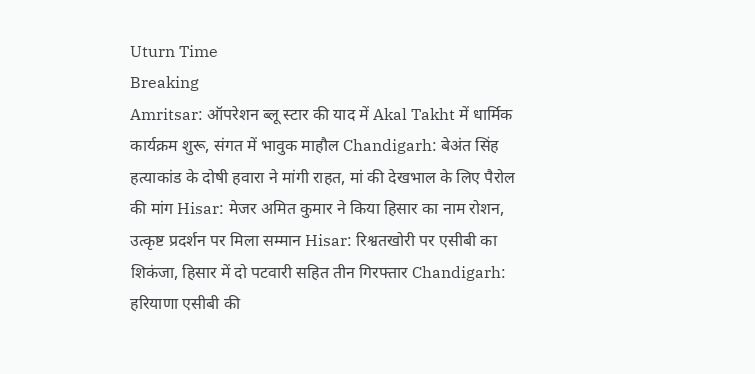Uturn Time
Breaking
Amritsar: ऑपरेशन ब्लू स्टार की याद में Akal Takht में धार्मिक कार्यक्रम शुरू, संगत में भावुक माहौल Chandigarh: बेअंत सिंह हत्याकांड के दोषी हवारा ने मांगी राहत, मां की देखभाल के लिए पैरोल की मांग Hisar: मेजर अमित कुमार ने किया हिसार का नाम रोशन, उत्कृष्ट प्रदर्शन पर मिला सम्मान Hisar: रिश्वतखोरी पर एसीबी का शिकंजा, हिसार में दो पटवारी सहित तीन गिरफ्तार Chandigarh: हरियाणा एसीबी की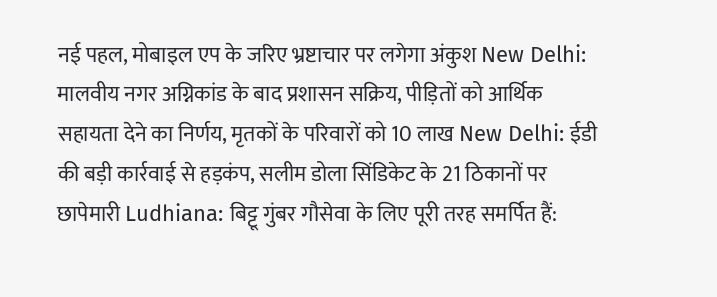नई पहल, मोबाइल एप के जरिए भ्रष्टाचार पर लगेगा अंकुश New Delhi: मालवीय नगर अग्निकांड के बाद प्रशासन सक्रिय, पीड़ितों को आर्थिक सहायता देने का निर्णय, मृतकों के परिवारों को 10 लाख New Delhi: ईडी की बड़ी कार्रवाई से हड़कंप, सलीम डोला सिंडिकेट के 21 ठिकानों पर छापेमारी Ludhiana: बिट्टू गुंबर गौसेवा के लिए पूरी तरह समर्पित हैं: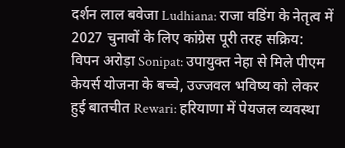दर्शन लाल बवेजा Ludhiana: राजा वडिंग के नेतृत्व में 2027 चुनावों के लिए कांग्रेस पूरी तरह सक्रिय: विपन अरोड़ा Sonipat: उपायुक्त नेहा से मिले पीएम केयर्स योजना के बच्चे, उज्जवल भविष्य को लेकर हुई बातचीत Rewari: हरियाणा में पेयजल व्यवस्था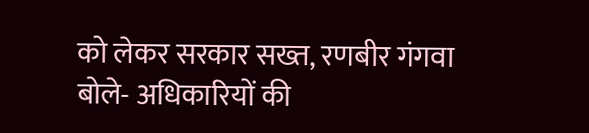को लेकर सरकार सख्त, रणबीर गंगवा बोले- अधिकारियों की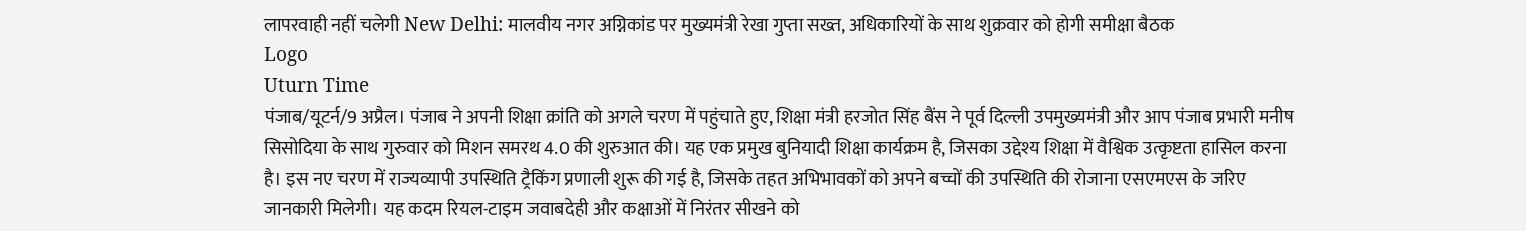लापरवाही नहीं चलेगी New Delhi: मालवीय नगर अग्निकांड पर मुख्यमंत्री रेखा गुप्ता सख्त, अधिकारियों के साथ शुक्रवार को होगी समीक्षा बैठक
Logo
Uturn Time
पंजाब/यूटर्न/9 अप्रैल। पंजाब ने अपनी शिक्षा क्रांति को अगले चरण में पहुंचाते हुए, शिक्षा मंत्री हरजोत सिंह बैंस ने पूर्व दिल्ली उपमुख्यमंत्री और आप पंजाब प्रभारी मनीष सिसोदिया के साथ गुरुवार को मिशन समरथ 4.0 की शुरुआत की। यह एक प्रमुख बुनियादी शिक्षा कार्यक्रम है, जिसका उद्देश्य शिक्षा में वैश्विक उत्कृष्टता हासिल करना है। इस नए चरण में राज्यव्यापी उपस्थिति ट्रैकिंग प्रणाली शुरू की गई है, जिसके तहत अभिभावकों को अपने बच्चों की उपस्थिति की रोजाना एसएमएस के जरिए जानकारी मिलेगी। यह कदम रियल-टाइम जवाबदेही और कक्षाओं में निरंतर सीखने को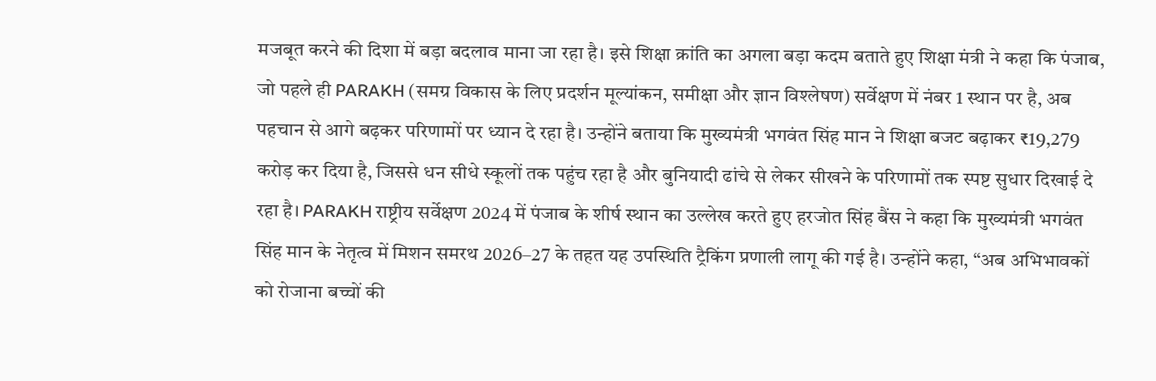मजबूत करने की दिशा में बड़ा बदलाव माना जा रहा है। इसे शिक्षा क्रांति का अगला बड़ा कदम बताते हुए शिक्षा मंत्री ने कहा कि पंजाब, जो पहले ही PARAKH (समग्र विकास के लिए प्रदर्शन मूल्यांकन, समीक्षा और ज्ञान विश्लेषण) सर्वेक्षण में नंबर 1 स्थान पर है, अब पहचान से आगे बढ़कर परिणामों पर ध्यान दे रहा है। उन्होंने बताया कि मुख्यमंत्री भगवंत सिंह मान ने शिक्षा बजट बढ़ाकर ₹19,279 करोड़ कर दिया है, जिससे धन सीधे स्कूलों तक पहुंच रहा है और बुनियादी ढांचे से लेकर सीखने के परिणामों तक स्पष्ट सुधार दिखाई दे रहा है। PARAKH राष्ट्रीय सर्वेक्षण 2024 में पंजाब के शीर्ष स्थान का उल्लेख करते हुए हरजोत सिंह बैंस ने कहा कि मुख्यमंत्री भगवंत सिंह मान के नेतृत्व में मिशन समरथ 2026–27 के तहत यह उपस्थिति ट्रैकिंग प्रणाली लागू की गई है। उन्होंने कहा, “अब अभिभावकों को रोजाना बच्चों की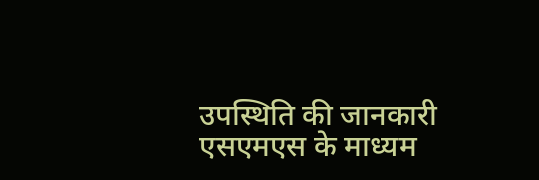उपस्थिति की जानकारी एसएमएस के माध्यम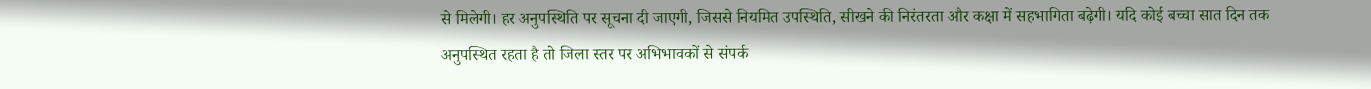से मिलेगी। हर अनुपस्थिति पर सूचना दी जाएगी, जिससे नियमित उपस्थिति, सीखने की निरंतरता और कक्षा में सहभागिता बढ़ेगी। यदि कोई बच्चा सात दिन तक अनुपस्थित रहता है तो जिला स्तर पर अभिभावकों से संपर्क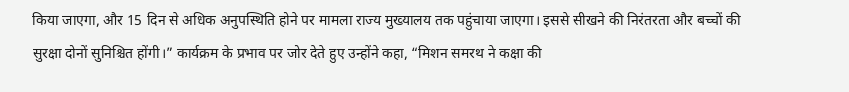किया जाएगा, और 15 दिन से अधिक अनुपस्थिति होने पर मामला राज्य मुख्यालय तक पहुंचाया जाएगा। इससे सीखने की निरंतरता और बच्चों की सुरक्षा दोनों सुनिश्चित होंगी।” कार्यक्रम के प्रभाव पर जोर देते हुए उन्होंने कहा, “मिशन समरथ ने कक्षा की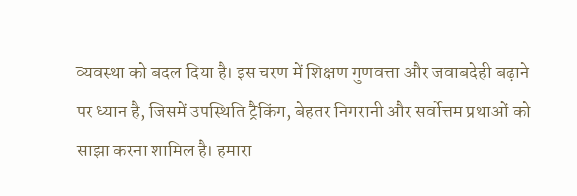व्यवस्था को बदल दिया है। इस चरण में शिक्षण गुणवत्ता और जवाबदेही बढ़ाने पर ध्यान है, जिसमें उपस्थिति ट्रैकिंग, बेहतर निगरानी और सर्वोत्तम प्रथाओं को साझा करना शामिल है। हमारा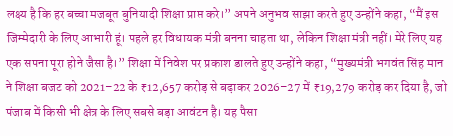लक्ष्य है कि हर बच्चा मजबूत बुनियादी शिक्षा प्राप्त करे।” अपने अनुभव साझा करते हुए उन्होंने कहा, “मैं इस जिम्मेदारी के लिए आभारी हूं। पहले हर विधायक मंत्री बनना चाहता था, लेकिन शिक्षा मंत्री नहीं। मेरे लिए यह एक सपना पूरा होने जैसा है।” शिक्षा में निवेश पर प्रकाश डालते हुए उन्होंने कहा, “मुख्यमंत्री भगवंत सिंह मान ने शिक्षा बजट को 2021–22 के ₹12,657 करोड़ से बढ़ाकर 2026–27 में ₹19,279 करोड़ कर दिया है, जो पंजाब में किसी भी क्षेत्र के लिए सबसे बड़ा आवंटन है। यह पैसा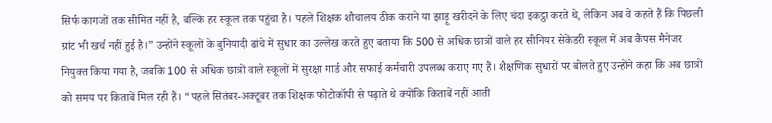सिर्फ कागजों तक सीमित नहीं है, बल्कि हर स्कूल तक पहुंचा है। पहले शिक्षक शौचालय ठीक कराने या झाड़ू खरीदने के लिए चंदा इकट्ठा करते थे, लेकिन अब वे कहते हैं कि पिछली ग्रांट भी खर्च नहीं हुई है।” उन्होंने स्कूलों के बुनियादी ढांचे में सुधार का उल्लेख करते हुए बताया कि 500 से अधिक छात्रों वाले हर सीनियर सेकेंडरी स्कूल में अब कैंपस मैनेजर नियुक्त किया गया है, जबकि 100 से अधिक छात्रों वाले स्कूलों में सुरक्षा गार्ड और सफाई कर्मचारी उपलब्ध कराए गए हैं। शैक्षणिक सुधारों पर बोलते हुए उन्होंने कहा कि अब छात्रों को समय पर किताबें मिल रही हैं। “पहले सितंबर-अक्टूबर तक शिक्षक फोटोकॉपी से पढ़ाते थे क्योंकि किताबें नहीं आती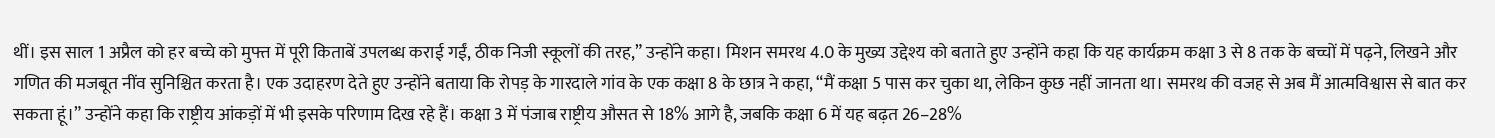थीं। इस साल 1 अप्रैल को हर बच्चे को मुफ्त में पूरी किताबें उपलब्ध कराई गईं, ठीक निजी स्कूलों की तरह,” उन्होंने कहा। मिशन समरथ 4.0 के मुख्य उद्देश्य को बताते हुए उन्होंने कहा कि यह कार्यक्रम कक्षा 3 से 8 तक के बच्चों में पढ़ने, लिखने और गणित की मजबूत नींव सुनिश्चित करता है। एक उदाहरण देते हुए उन्होंने बताया कि रोपड़ के गारदाले गांव के एक कक्षा 8 के छात्र ने कहा, “मैं कक्षा 5 पास कर चुका था, लेकिन कुछ नहीं जानता था। समरथ की वजह से अब मैं आत्मविश्वास से बात कर सकता हूं।” उन्होंने कहा कि राष्ट्रीय आंकड़ों में भी इसके परिणाम दिख रहे हैं। कक्षा 3 में पंजाब राष्ट्रीय औसत से 18% आगे है, जबकि कक्षा 6 में यह बढ़त 26–28%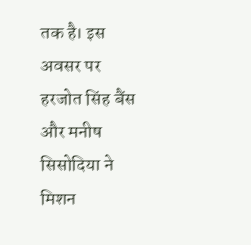तक है। इस अवसर पर हरजोत सिंह बैंस और मनीष सिसोदिया ने मिशन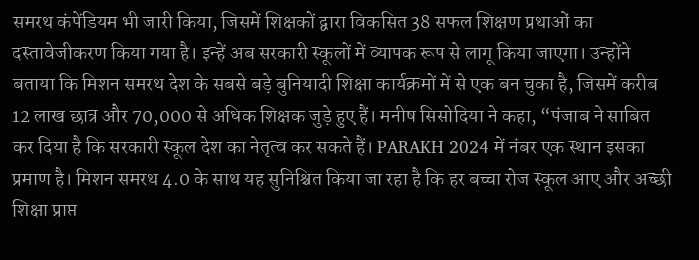समरथ कंपेंडियम भी जारी किया, जिसमें शिक्षकों द्वारा विकसित 38 सफल शिक्षण प्रथाओं का दस्तावेजीकरण किया गया है। इन्हें अब सरकारी स्कूलों में व्यापक रूप से लागू किया जाएगा। उन्होंने बताया कि मिशन समरथ देश के सबसे बड़े बुनियादी शिक्षा कार्यक्रमों में से एक बन चुका है, जिसमें करीब 12 लाख छात्र और 70,000 से अधिक शिक्षक जुड़े हुए हैं। मनीष सिसोदिया ने कहा, “पंजाब ने साबित कर दिया है कि सरकारी स्कूल देश का नेतृत्व कर सकते हैं। PARAKH 2024 में नंबर एक स्थान इसका प्रमाण है। मिशन समरथ 4.0 के साथ यह सुनिश्चित किया जा रहा है कि हर बच्चा रोज स्कूल आए और अच्छी शिक्षा प्राप्त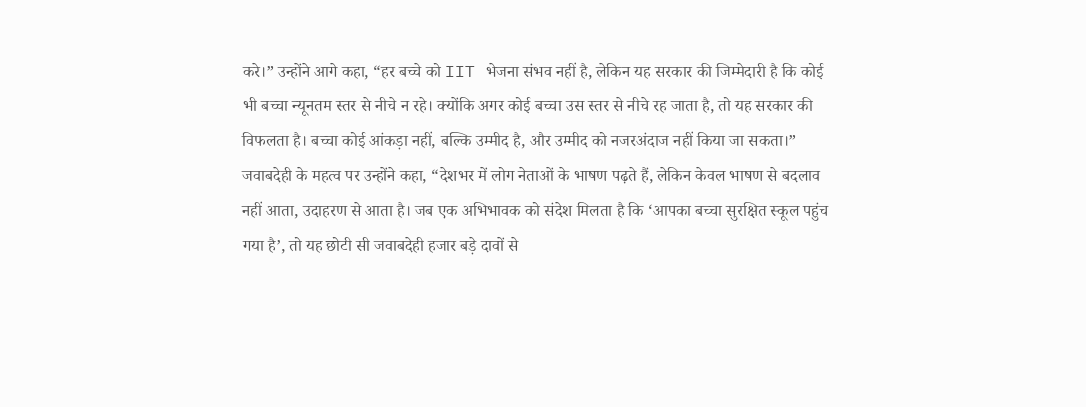करे।” उन्होंने आगे कहा, “हर बच्चे को IIT भेजना संभव नहीं है, लेकिन यह सरकार की जिम्मेदारी है कि कोई भी बच्चा न्यूनतम स्तर से नीचे न रहे। क्योंकि अगर कोई बच्चा उस स्तर से नीचे रह जाता है, तो यह सरकार की विफलता है। बच्चा कोई आंकड़ा नहीं, बल्कि उम्मीद है, और उम्मीद को नजरअंदाज नहीं किया जा सकता।” जवाबदेही के महत्व पर उन्होंने कहा, “देशभर में लोग नेताओं के भाषण पढ़ते हैं, लेकिन केवल भाषण से बदलाव नहीं आता, उदाहरण से आता है। जब एक अभिभावक को संदेश मिलता है कि ‘आपका बच्चा सुरक्षित स्कूल पहुंच गया है’, तो यह छोटी सी जवाबदेही हजार बड़े दावों से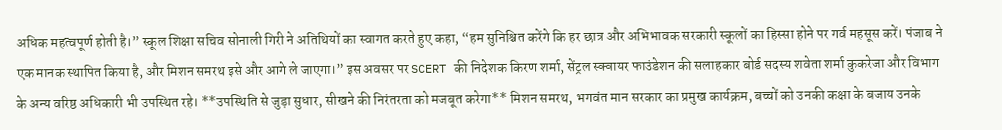अधिक महत्वपूर्ण होती है।” स्कूल शिक्षा सचिव सोनाली गिरी ने अतिथियों का स्वागत करते हुए कहा, “हम सुनिश्चित करेंगे कि हर छात्र और अभिभावक सरकारी स्कूलों का हिस्सा होने पर गर्व महसूस करें। पंजाब ने एक मानक स्थापित किया है, और मिशन समरथ इसे और आगे ले जाएगा।” इस अवसर पर SCERT की निदेशक किरण शर्मा, सेंट्रल स्क्वायर फाउंडेशन की सलाहकार बोर्ड सदस्य शवेता शर्मा कुकरेजा और विभाग के अन्य वरिष्ठ अधिकारी भी उपस्थित रहे। **उपस्थिति से जुड़ा सुधार, सीखने की निरंतरता को मजबूत करेगा** मिशन समरथ, भगवंत मान सरकार का प्रमुख कार्यक्रम, बच्चों को उनकी कक्षा के बजाय उनके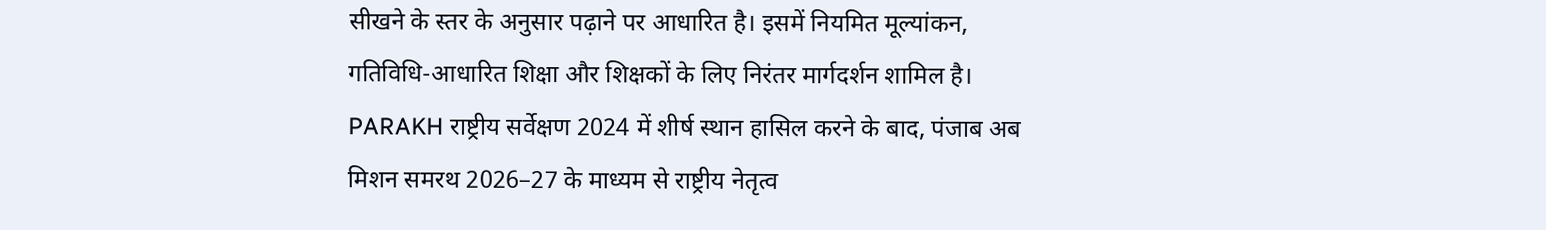सीखने के स्तर के अनुसार पढ़ाने पर आधारित है। इसमें नियमित मूल्यांकन, गतिविधि-आधारित शिक्षा और शिक्षकों के लिए निरंतर मार्गदर्शन शामिल है। PARAKH राष्ट्रीय सर्वेक्षण 2024 में शीर्ष स्थान हासिल करने के बाद, पंजाब अब मिशन समरथ 2026–27 के माध्यम से राष्ट्रीय नेतृत्व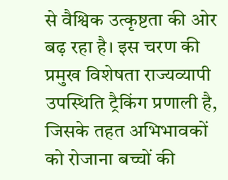से वैश्विक उत्कृष्टता की ओर बढ़ रहा है। इस चरण की प्रमुख विशेषता राज्यव्यापी उपस्थिति ट्रैकिंग प्रणाली है, जिसके तहत अभिभावकों को रोजाना बच्चों की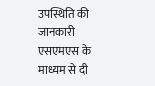उपस्थिति की जानकारी एसएमएस के माध्यम से दी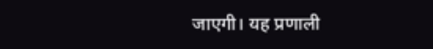जाएगी। यह प्रणाली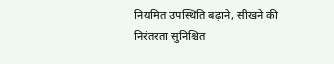नियमित उपस्थिति बढ़ाने, सीखने की निरंतरता सुनिश्चित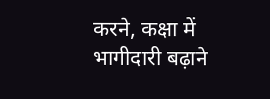करने, कक्षा में भागीदारी बढ़ाने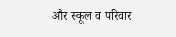और स्कूल व परिवार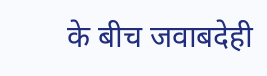के बीच जवाबदेही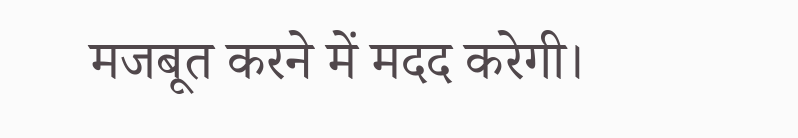मजबूत करने में मदद करेगी।